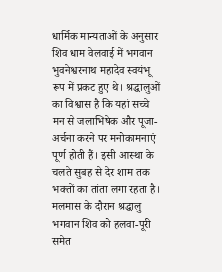धार्मिक मान्यताओं के अनुसार शिव धाम वेलवाई में भगवान भुवनेश्वरनाथ महादेव स्वयंभू रूप में प्रकट हुए थे। श्रद्धालुओं का विश्वास है कि यहां सच्चे मन से जलाभिषेक और पूजा-अर्चना करने पर मनोकामनाएं पूर्ण होती हैं। इसी आस्था के चलते सुबह से देर शाम तक भक्तों का तांता लगा रहता है।
मलमास के दौरान श्रद्धालु भगवान शिव को हलवा-पूरी समेत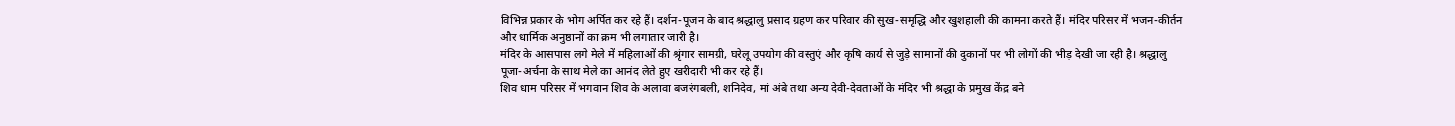विभिन्न प्रकार के भोग अर्पित कर रहे हैं। दर्शन-पूजन के बाद श्रद्धालु प्रसाद ग्रहण कर परिवार की सुख-समृद्धि और खुशहाली की कामना करते हैं। मंदिर परिसर में भजन-कीर्तन और धार्मिक अनुष्ठानों का क्रम भी लगातार जारी है।
मंदिर के आसपास लगे मेले में महिलाओं की श्रृंगार सामग्री, घरेलू उपयोग की वस्तुएं और कृषि कार्य से जुड़े सामानों की दुकानों पर भी लोगों की भीड़ देखी जा रही है। श्रद्धालु पूजा-अर्चना के साथ मेले का आनंद लेते हुए खरीदारी भी कर रहे हैं।
शिव धाम परिसर में भगवान शिव के अलावा बजरंगबली, शनिदेव, मां अंबे तथा अन्य देवी-देवताओं के मंदिर भी श्रद्धा के प्रमुख केंद्र बने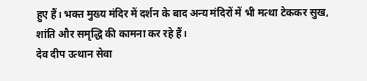हुए हैं। भक्त मुख्य मंदिर में दर्शन के बाद अन्य मंदिरों में भी मत्था टेककर सुख, शांति और समृद्धि की कामना कर रहे हैं।
देव दीप उत्थान सेवा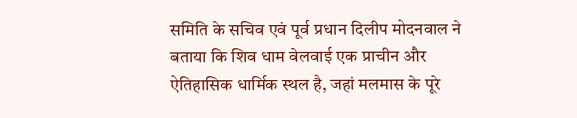समिति के सचिव एवं पूर्व प्रधान दिलीप मोदनवाल ने बताया कि शिव धाम वेलवाई एक प्राचीन और ऐतिहासिक धार्मिक स्थल है, जहां मलमास के पूरे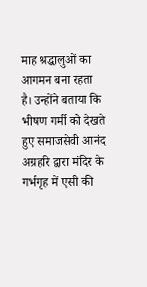माह श्रद्धालुओं का आगमन बना रहता है। उन्होंने बताया कि भीषण गर्मी को देखते हुए समाजसेवी आनंद अग्रहरि द्वारा मंदिर के गर्भगृह में एसी की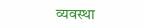व्यवस्था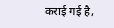कराई गई है,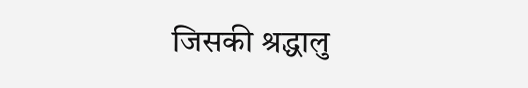जिसकी श्रद्धालु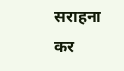सराहना कर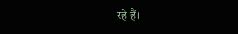रहे हैं।